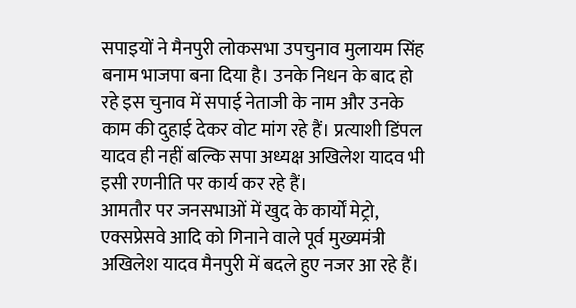सपाइयों ने मैनपुरी लोकसभा उपचुनाव मुलायम सिंह बनाम भाजपा बना दिया है। उनके निधन के बाद हो रहे इस चुनाव में सपाई नेताजी के नाम और उनके काम की दुहाई देकर वोट मांग रहे हैं। प्रत्याशी डिंपल यादव ही नहीं बल्कि सपा अध्यक्ष अखिलेश यादव भी इसी रणनीति पर कार्य कर रहे हैं।
आमतौर पर जनसभाओं में खुद के कार्यों मेट्रो, एक्सप्रेसवे आदि को गिनाने वाले पूर्व मुख्यमंत्री अखिलेश यादव मैनपुरी में बदले हुए नजर आ रहे हैं।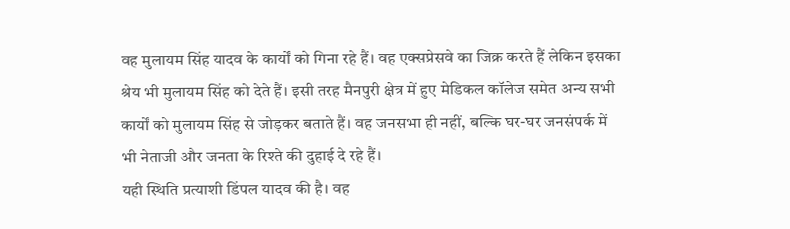वह मुलायम सिंह यादव के कार्यों को गिना रहे हैं। वह एक्सप्रेसवे का जिक्र करते हैं लेकिन इसका श्रेय भी मुलायम सिंह को देते हैं। इसी तरह मैनपुरी क्षेत्र में हुए मेडिकल कॉलेज समेत अन्य सभी कार्यों को मुलायम सिंह से जोड़कर बताते हैं। वह जनसभा ही नहीं, बल्कि घर-घर जनसंपर्क में भी नेताजी और जनता के रिश्ते की दुहाई दे रहे हैं।
यही स्थिति प्रत्याशी डिंपल यादव की है। वह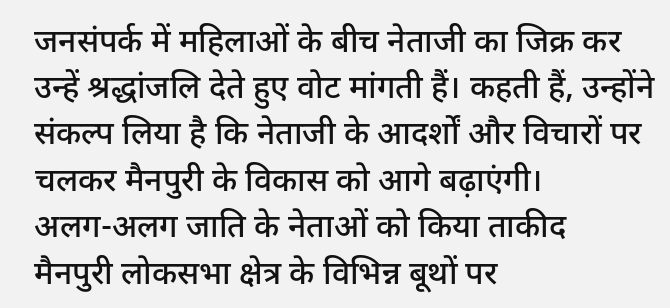जनसंपर्क में महिलाओं के बीच नेताजी का जिक्र कर उन्हें श्रद्धांजलि देते हुए वोट मांगती हैं। कहती हैं, उन्होंने संकल्प लिया है कि नेताजी के आदर्शों और विचारों पर चलकर मैनपुरी के विकास को आगे बढ़ाएंगी।
अलग-अलग जाति के नेताओं को किया ताकीद
मैनपुरी लोकसभा क्षेत्र के विभिन्न बूथों पर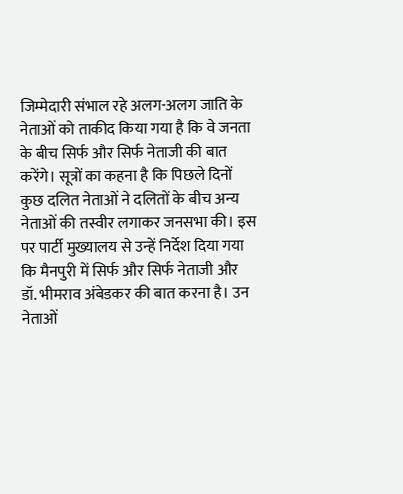जिम्मेदारी संभाल रहे अलग-अलग जाति के नेताओं को ताकीद किया गया है कि वे जनता के बीच सिर्फ और सिर्फ नेताजी की बात करेंगे। सूत्रों का कहना है कि पिछले दिनों कुछ दलित नेताओं ने दलितों के बीच अन्य नेताओं की तस्वीर लगाकर जनसभा की। इस पर पार्टी मुख्यालय से उन्हें निर्देश दिया गया कि मैनपुरी में सिर्फ और सिर्फ नेताजी और डॉ. भीमराव अंबेडकर की बात करना है। उन नेताओं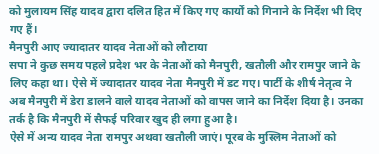को मुलायम सिंह यादव द्वारा दलित हित में किए गए कार्यों को गिनाने के निर्देश भी दिए गए हैं।
मैनपुरी आए ज्यादातर यादव नेताओं को लौटाया
सपा ने कुछ समय पहले प्रदेश भर के नेताओं को मैनपुरी, खतौली और रामपुर जाने के लिए कहा था। ऐसे में ज्यादातर यादव नेता मैनपुरी में डट गए। पार्टी के शीर्ष नेतृत्व ने अब मैनपुरी में डेरा डालने वाले यादव नेताओं को वापस जाने का निर्देश दिया है। उनका तर्क है कि मैनपुरी में सैफई परिवार खुद ही लगा हुआ है।
ऐसे में अन्य यादव नेता रामपुर अथवा खतौली जाएं। पूरब के मुस्लिम नेताओं को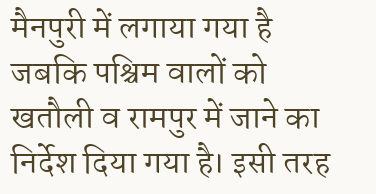मैनपुरी में लगाया गया है जबकि पश्चिम वालों को खतौली व रामपुर में जाने का निर्देश दिया गया है। इसी तरह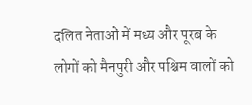दलित नेताओं में मध्य और पूरब के लोगों को मैनपुरी और पश्चिम वालों को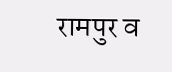रामपुर व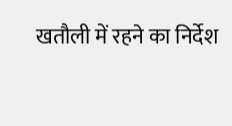खतौली में रहने का निर्देश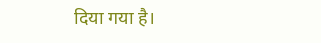दिया गया है।